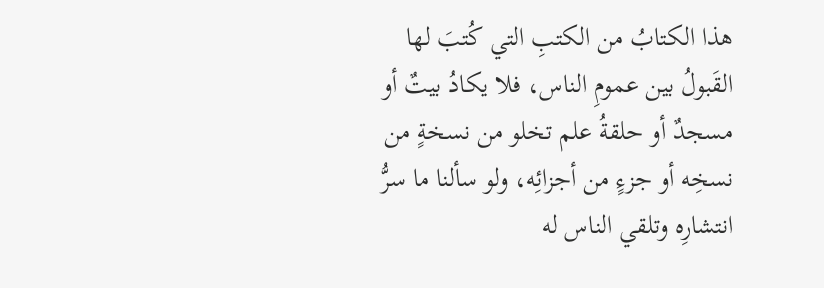هذا الكتابُ من الكتبِ التي كُتبَ لها القَبولُ بين عمومِ الناس، فلا يكادُ بيتٌ أو مسجدٌ أو حلقةُ علم تخلو من نسخةٍ من نسخِه أو جزءٍ من أجزائِه، ولو سألنا ما سرُّ انتشارِه وتلقي الناس له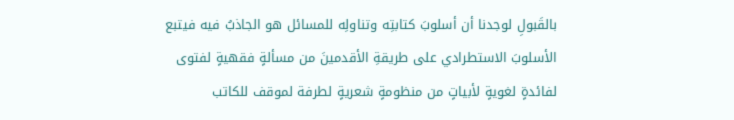بالقَبولِ لوجدنا أن أسلوبَ كتابتِه وتناولِه للمسائل هو الجاذبُ فيه فيتبع الأسلوبَ الاستطرادي على طريقةِ الأقدمينَ من مسألةٍ فقهيةٍ لفتوى لفائدةٍ لغويةٍ لأبياتٍ من منظومةٍ شعريةٍ لطرفة لموقف للكاتب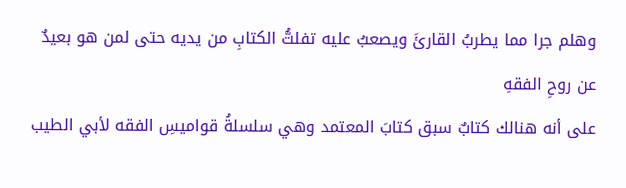وهلم جرا مما يطربُ القارئَ ويصعبُ عليه تفلتُّ الكتابِ من يديه حتى لمن هو بعيدٌ عن روحِ الفقهِ
على أنه هنالك كتابٌ سبق كتابَ المعتمد وهي سلسلةُ قواميسِ الفقه لأبي الطيب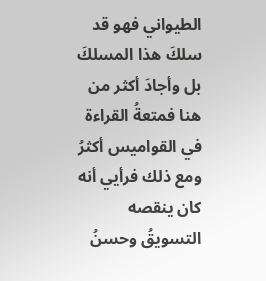الطيواني فهو قد سلكَ هذا المسلكَ بل وأجادَ أكثر من هنا فمتعةُ القراءة في القواميس أكثرُ ومع ذلك فرأيي أنه كان ينقصه التسويقُ وحسنُ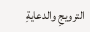الترويجِ والدعايةِ